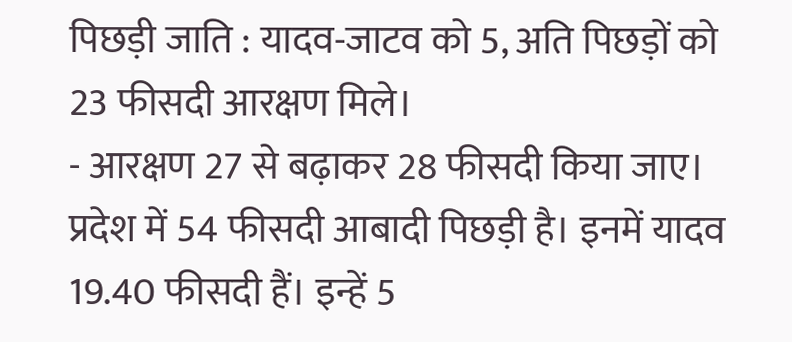पिछड़ी जाति : यादव-जाटव को 5, अति पिछड़ों को 23 फीसदी आरक्षण मिले।
- आरक्षण 27 से बढ़ाकर 28 फीसदी किया जाए। प्रदेश में 54 फीसदी आबादी पिछड़ी है। इनमें यादव 19.40 फीसदी हैं। इन्हें 5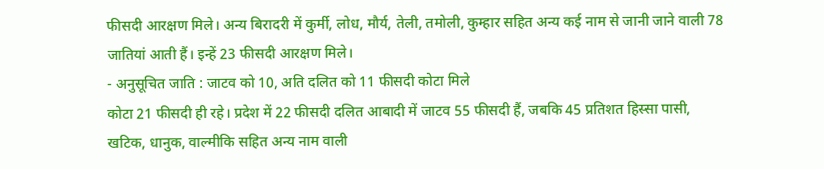फीसदी आरक्षण मिले। अन्य बिरादरी में कुर्मी, लोध, मौर्य, तेली, तमोली, कुम्हार सहित अन्य कई नाम से जानी जाने वाली 78 जातियां आती हैं। इन्हें 23 फीसदी आरक्षण मिले।
- अनुसूचित जाति : जाटव को 10, अति दलित को 11 फीसदी कोटा मिले
कोटा 21 फीसदी ही रहे। प्रदेश में 22 फीसदी दलित आबादी में जाटव 55 फीसदी हैं, जबकि 45 प्रतिशत हिस्सा पासी, खटिक, धानुक, वाल्मीकि सहित अन्य नाम वाली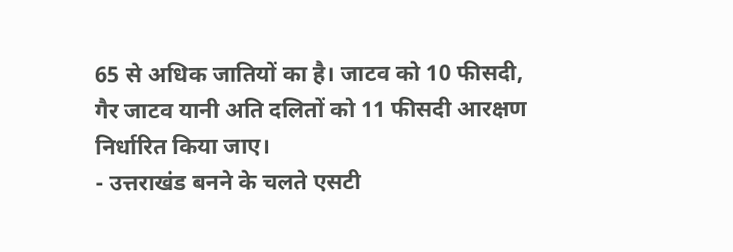65 से अधिक जातियों का है। जाटव को 10 फीसदी, गैर जाटव यानी अति दलितों को 11 फीसदी आरक्षण निर्धारित किया जाए।
- उत्तराखंड बनने के चलते एसटी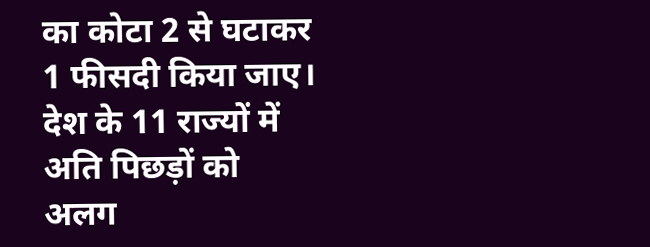का कोटा 2 से घटाकर 1 फीसदी किया जाए।
देश के 11 राज्यों में अति पिछड़ों को अलग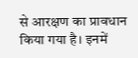से आरक्षण का प्रावधान किया गया है। इनमें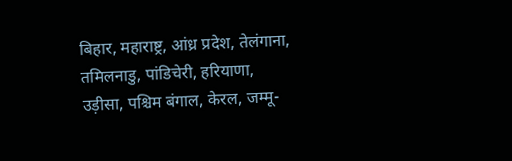बिहार, महाराष्ट्र, आंध्र प्रदेश, तेलंगाना, तमिलनाडु, पांडिचेरी, हरियाणा, उड़ीसा, पश्चिम बंगाल, केरल, जम्मू-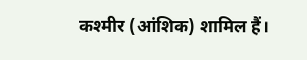कश्मीर (आंशिक) शामिल हैं।